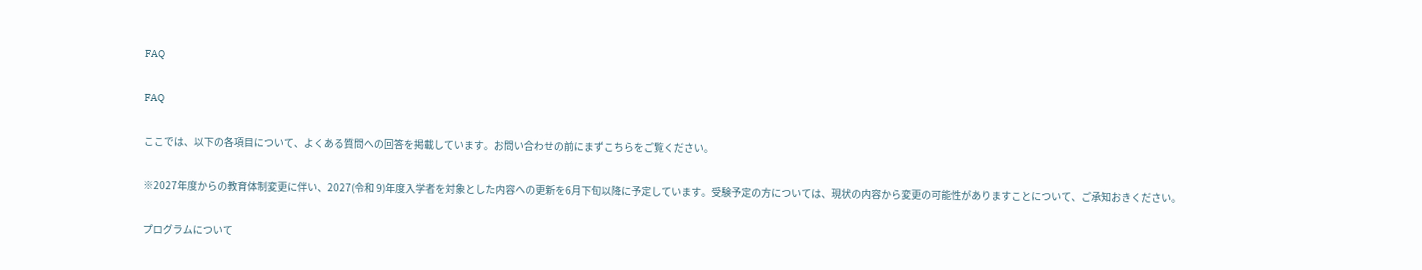FAQ

FAQ

ここでは、以下の各項目について、よくある質問への回答を掲載しています。お問い合わせの前にまずこちらをご覧ください。

※2027年度からの教育体制変更に伴い、2027(令和 9)年度入学者を対象とした内容への更新を6月下旬以降に予定しています。受験予定の方については、現状の内容から変更の可能性がありますことについて、ご承知おきください。

プログラムについて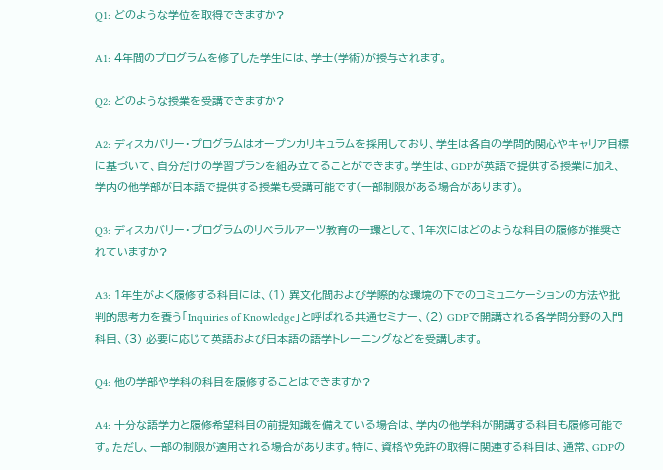Q1: どのような学位を取得できますか?

A1: 4年間のプログラムを修了した学生には、学士(学術)が授与されます。

Q2: どのような授業を受講できますか?

A2: ディスカバリー・プログラムはオープンカリキュラムを採用しており、学生は各自の学問的関心やキャリア目標に基づいて、自分だけの学習プランを組み立てることができます。学生は、GDPが英語で提供する授業に加え、学内の他学部が日本語で提供する授業も受講可能です(一部制限がある場合があります)。

Q3: ディスカバリー・プログラムのリベラルアーツ教育の一環として、1年次にはどのような科目の履修が推奨されていますか?

A3: 1年生がよく履修する科目には、(1) 異文化間および学際的な環境の下でのコミュニケーションの方法や批判的思考力を養う「Inquiries of Knowledge」と呼ばれる共通セミナー、(2) GDPで開講される各学問分野の入門科目、(3) 必要に応じて英語および日本語の語学トレーニングなどを受講します。

Q4: 他の学部や学科の科目を履修することはできますか?

A4: 十分な語学力と履修希望科目の前提知識を備えている場合は、学内の他学科が開講する科目も履修可能です。ただし、一部の制限が適用される場合があります。特に、資格や免許の取得に関連する科目は、通常、GDPの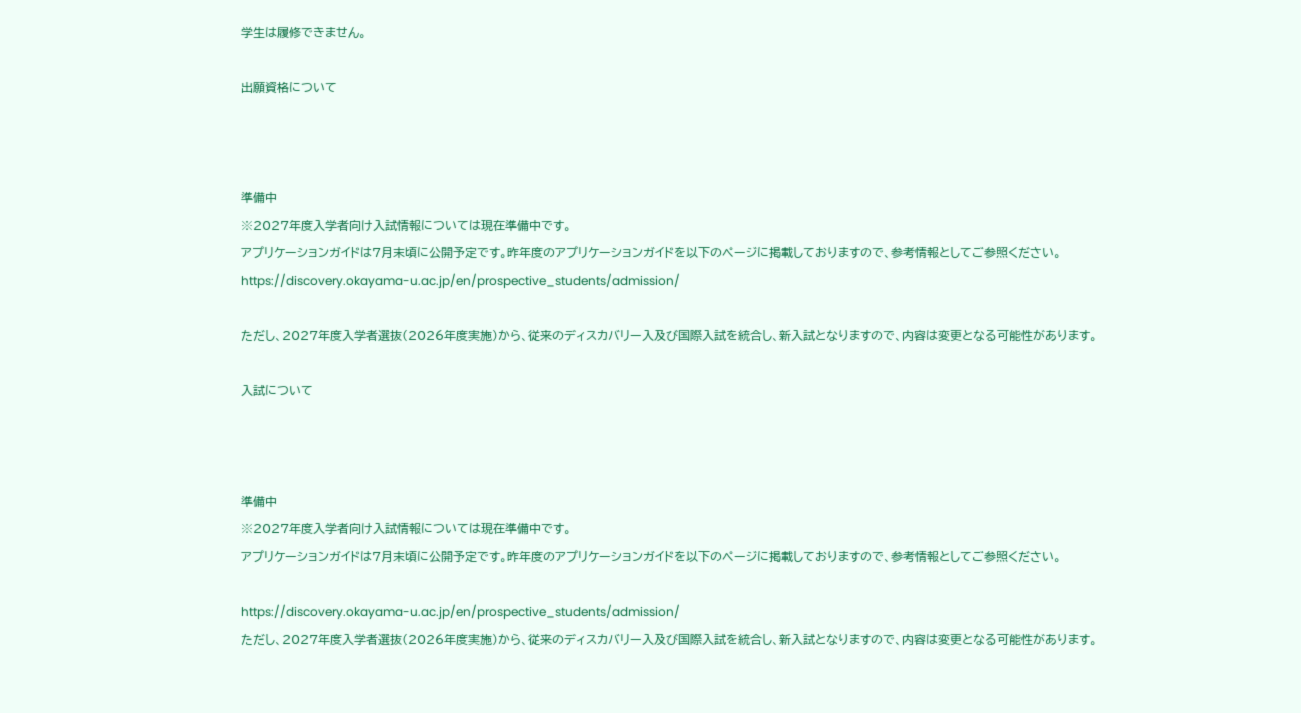学生は履修できません。

出願資格について



準備中
※2027年度入学者向け入試情報については現在準備中です。
アプリケーションガイドは7月末頃に公開予定です。昨年度のアプリケーションガイドを以下のページに掲載しておりますので、参考情報としてご参照ください。
https://discovery.okayama-u.ac.jp/en/prospective_students/admission/

ただし、2027年度入学者選抜(2026年度実施)から、従来のディスカバリー入及び国際入試を統合し、新入試となりますので、内容は変更となる可能性があります。

入試について



準備中
※2027年度入学者向け入試情報については現在準備中です。
アプリケーションガイドは7月末頃に公開予定です。昨年度のアプリケーションガイドを以下のページに掲載しておりますので、参考情報としてご参照ください。

https://discovery.okayama-u.ac.jp/en/prospective_students/admission/
ただし、2027年度入学者選抜(2026年度実施)から、従来のディスカバリー入及び国際入試を統合し、新入試となりますので、内容は変更となる可能性があります。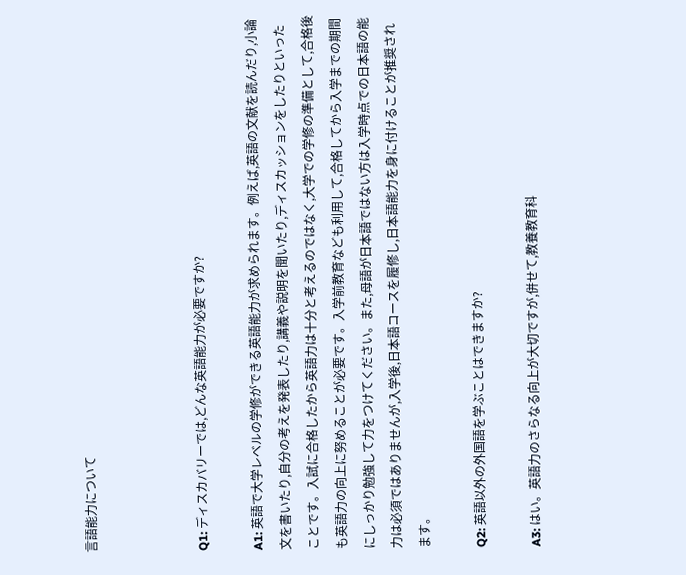言語能力について



Q1: ディスカバリーでは,どんな英語能力が必要ですか?

A1: 英語で大学レベルの学修ができる英語能力が求められます。例えば,英語の文献を読んだり,小論文を書いたり,自分の考えを発表したり,講義や説明を聞いたり,ディスカッションをしたりといったことです。入試に合格したから英語力は十分と考えるのではなく,大学での学修の準備として,合格後も英語力の向上に努めることが必要です。入学前教育なども利用して,合格してから入学までの期間にしっかり勉強して力をつけてください。また,母語が日本語ではない方は入学時点での日本語の能力は必須ではありませんが,入学後,日本語コースを履修し,日本語能力を身に付けることが推奨されます。

Q2: 英語以外の外国語を学ぶことはできますか?

A3: はい。英語力のさらなる向上が大切ですが,併せて,教養教育科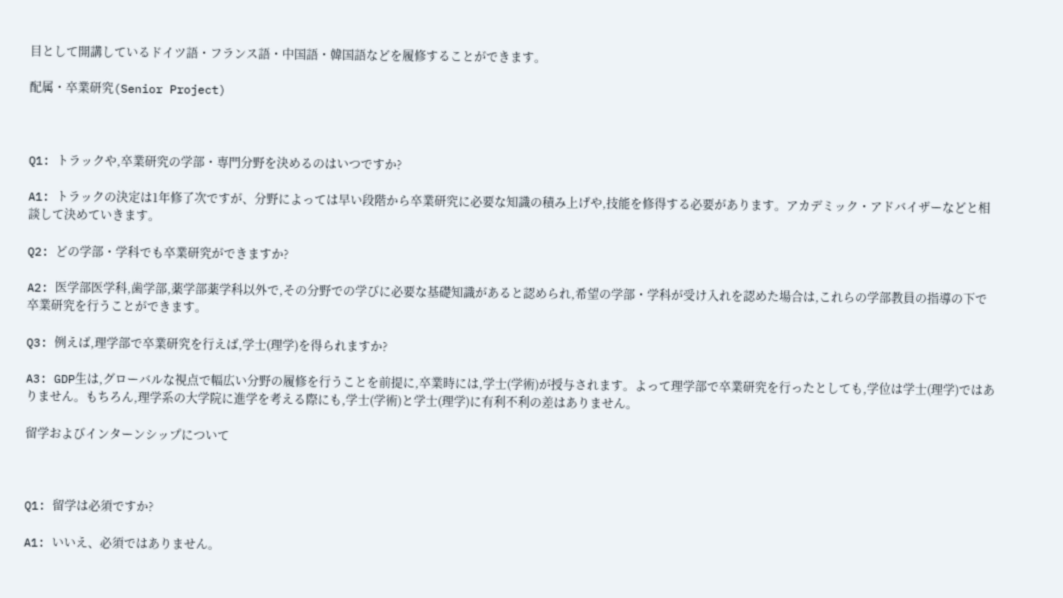目として開講しているドイツ語・フランス語・中国語・韓国語などを履修することができます。

配属・卒業研究(Senior Project)



Q1: トラックや,卒業研究の学部・専門分野を決めるのはいつですか?

A1: トラックの決定は1年修了次ですが、分野によっては早い段階から卒業研究に必要な知識の積み上げや,技能を修得する必要があります。アカデミック・アドバイザーなどと相談して決めていきます。

Q2: どの学部・学科でも卒業研究ができますか?

A2: 医学部医学科,歯学部,薬学部薬学科以外で,その分野での学びに必要な基礎知識があると認められ,希望の学部・学科が受け入れを認めた場合は,これらの学部教員の指導の下で卒業研究を行うことができます。

Q3: 例えば,理学部で卒業研究を行えば,学士(理学)を得られますか?

A3: GDP生は,グローバルな視点で幅広い分野の履修を行うことを前提に,卒業時には,学士(学術)が授与されます。よって理学部で卒業研究を行ったとしても,学位は学士(理学)ではありません。もちろん,理学系の大学院に進学を考える際にも,学士(学術)と学士(理学)に有利不利の差はありません。

留学およびインターンシップについて



Q1: 留学は必須ですか?

A1: いいえ、必須ではありません。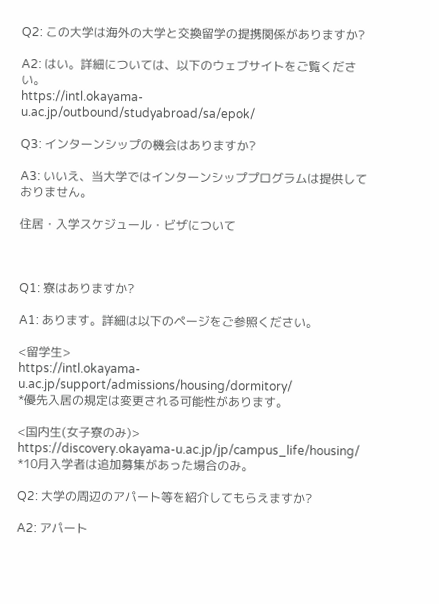Q2: この大学は海外の大学と交換留学の提携関係がありますか?

A2: はい。詳細については、以下のウェブサイトをご覧ください。
https://intl.okayama-u.ac.jp/outbound/studyabroad/sa/epok/

Q3: インターンシップの機会はありますか?

A3: いいえ、当大学ではインターンシッププログラムは提供しておりません。

住居・入学スケジュール・ビザについて



Q1: 寮はありますか?

A1: あります。詳細は以下のページをご参照ください。

<留学生>
https://intl.okayama-u.ac.jp/support/admissions/housing/dormitory/
*優先入居の規定は変更される可能性があります。

<国内生(女子寮のみ)>
https://discovery.okayama-u.ac.jp/jp/campus_life/housing/
*10月入学者は追加募集があった場合のみ。

Q2: 大学の周辺のアパート等を紹介してもらえますか?

A2: アパート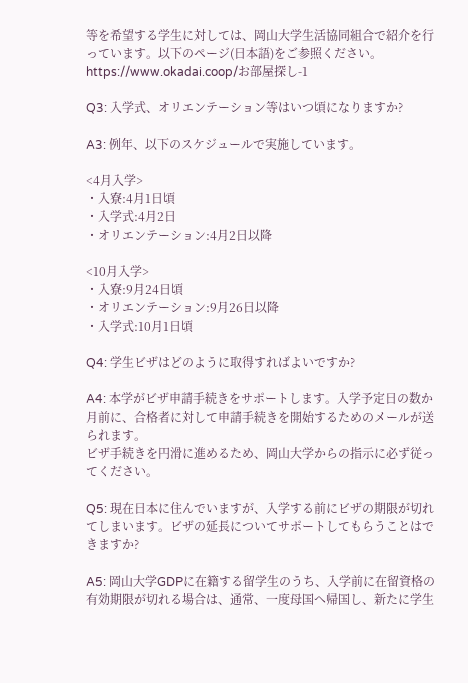等を希望する学生に対しては、岡山大学生活協同組合で紹介を行っています。以下のページ(日本語)をご参照ください。
https://www.okadai.coop/お部屋探し-1

Q3: 入学式、オリエンテーション等はいつ頃になりますか?

A3: 例年、以下のスケジュールで実施しています。

<4月入学>
・入寮:4月1日頃
・入学式:4月2日
・オリエンテーション:4月2日以降

<10月入学>
・入寮:9月24日頃
・オリエンテーション:9月26日以降
・入学式:10月1日頃

Q4: 学生ビザはどのように取得すればよいですか?

A4: 本学がビザ申請手続きをサポートします。入学予定日の数か月前に、合格者に対して申請手続きを開始するためのメールが送られます。
ビザ手続きを円滑に進めるため、岡山大学からの指示に必ず従ってください。

Q5: 現在日本に住んでいますが、入学する前にビザの期限が切れてしまいます。ビザの延長についてサポートしてもらうことはできますか?

A5: 岡山大学GDPに在籍する留学生のうち、入学前に在留資格の有効期限が切れる場合は、通常、一度母国へ帰国し、新たに学生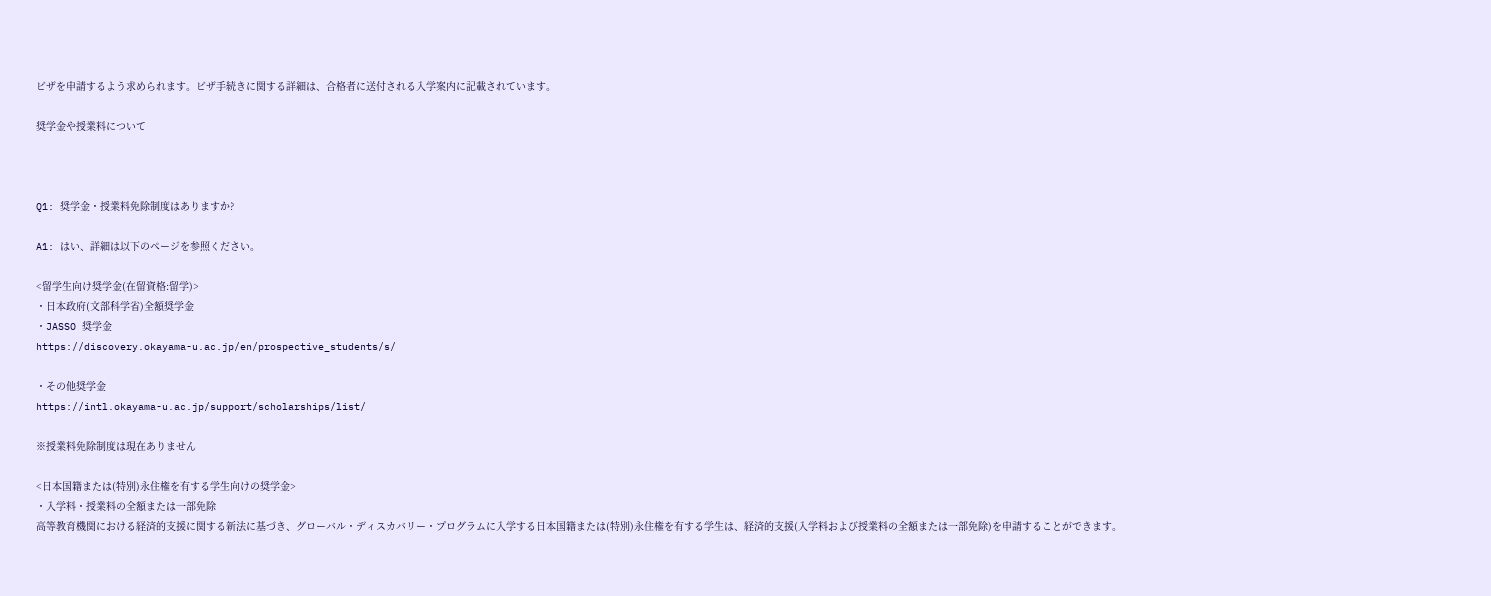ビザを申請するよう求められます。ビザ手続きに関する詳細は、合格者に送付される入学案内に記載されています。

奨学金や授業料について



Q1: 奨学金・授業料免除制度はありますか?

A1: はい、詳細は以下のページを参照ください。

<留学生向け奨学金(在留資格:留学)>
・日本政府(文部科学省)全額奨学金
・JASSO 奨学金
https://discovery.okayama-u.ac.jp/en/prospective_students/s/

・その他奨学金
https://intl.okayama-u.ac.jp/support/scholarships/list/

※授業料免除制度は現在ありません

<日本国籍または(特別)永住権を有する学生向けの奨学金>
・入学料・授業料の全額または一部免除
高等教育機関における経済的支援に関する新法に基づき、グローバル・ディスカバリー・プログラムに入学する日本国籍または(特別)永住権を有する学生は、経済的支援(入学料および授業料の全額または一部免除)を申請することができます。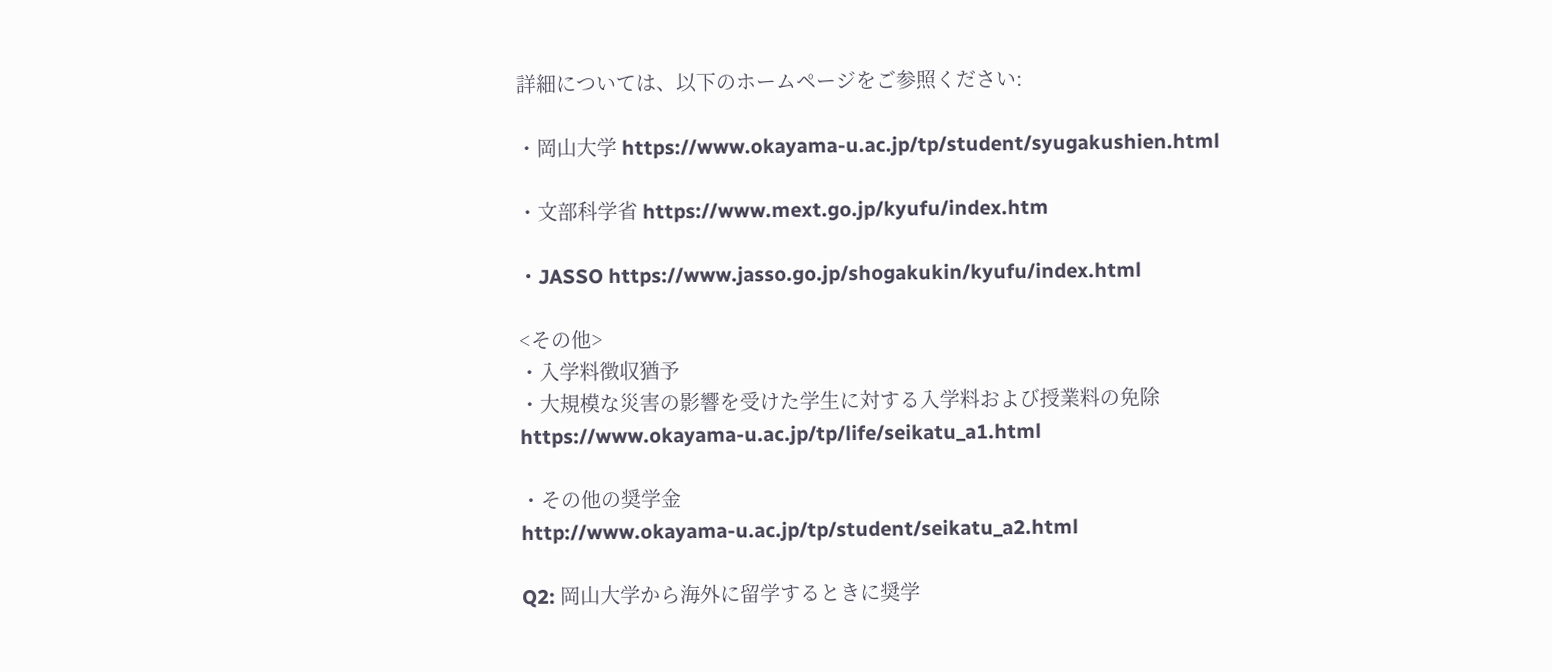詳細については、以下のホームページをご参照ください:

・岡山大学 https://www.okayama-u.ac.jp/tp/student/syugakushien.html

・文部科学省 https://www.mext.go.jp/kyufu/index.htm

・JASSO https://www.jasso.go.jp/shogakukin/kyufu/index.html

<その他>
・入学料徴収猶予
・大規模な災害の影響を受けた学生に対する入学料および授業料の免除
https://www.okayama-u.ac.jp/tp/life/seikatu_a1.html

・その他の奨学金
http://www.okayama-u.ac.jp/tp/student/seikatu_a2.html

Q2: 岡山大学から海外に留学するときに奨学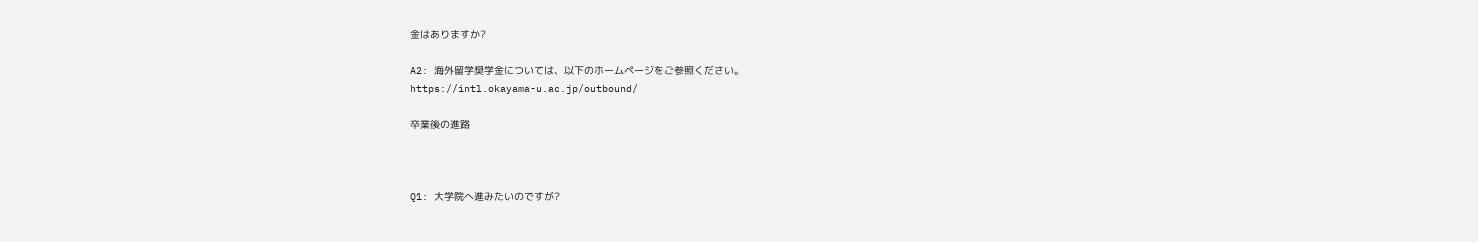金はありますか?

A2: 海外留学奨学金については、以下のホームページをご参照ください。
https://intl.okayama-u.ac.jp/outbound/

卒業後の進路



Q1: 大学院へ進みたいのですが?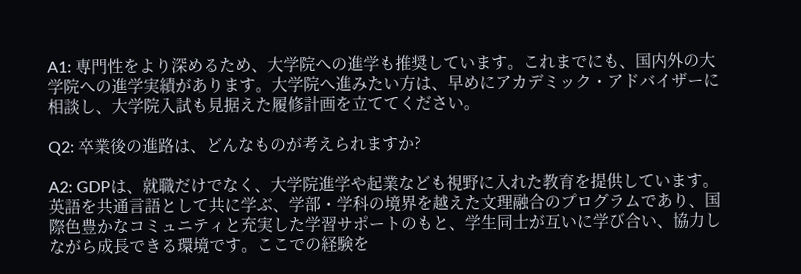A1: 専門性をより深めるため、大学院への進学も推奨しています。これまでにも、国内外の大学院への進学実績があります。大学院へ進みたい方は、早めにアカデミック・アドバイザーに相談し、大学院入試も見据えた履修計画を立ててください。

Q2: 卒業後の進路は、どんなものが考えられますか?

A2: GDPは、就職だけでなく、大学院進学や起業なども視野に入れた教育を提供しています。英語を共通言語として共に学ぶ、学部・学科の境界を越えた文理融合のプログラムであり、国際色豊かなコミュニティと充実した学習サポートのもと、学生同士が互いに学び合い、協力しながら成長できる環境です。ここでの経験を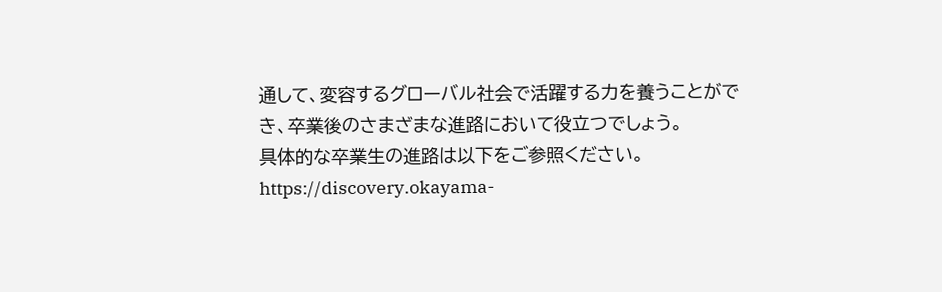通して、変容するグローバル社会で活躍する力を養うことができ、卒業後のさまざまな進路において役立つでしょう。
具体的な卒業生の進路は以下をご参照ください。
https://discovery.okayama-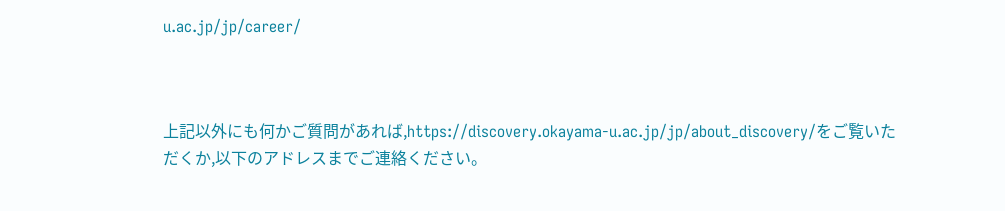u.ac.jp/jp/career/



上記以外にも何かご質問があれば,https://discovery.okayama-u.ac.jp/jp/about_discovery/をご覧いただくか,以下のアドレスまでご連絡ください。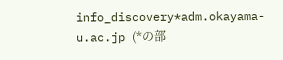info_discovery*adm.okayama-u.ac.jp (*の部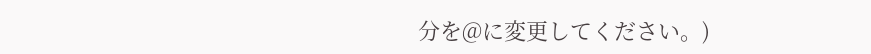分を@に変更してください。)